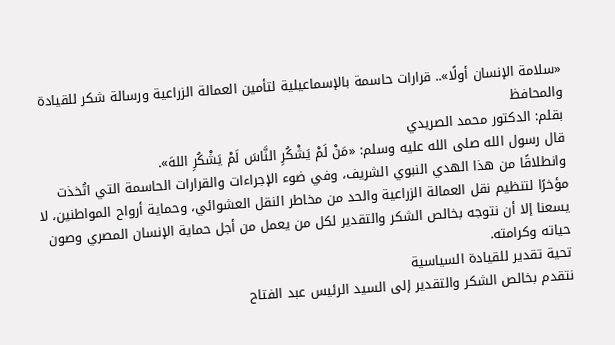«سلامة الإنسان أولًا».. قرارات حاسمة بالإسماعيلية لتأمين العمالة الزراعية ورسالة شكر للقيادة والمحافظ
بقلم: الدكتور محمد الصريدي
قال رسول الله صلى الله عليه وسلم: «مَنْ لَمْ يَشْكُرِ النَّاسَ لَمْ يَشْكُرِ اللهَ».
وانطلاقًا من هذا الهدي النبوي الشريف، وفي ضوء الإجراءات والقرارات الحاسمة التي اتُخذت مؤخرًا لتنظيم نقل العمالة الزراعية والحد من مخاطر النقل العشوائي، وحماية أرواح المواطنين، لا يسعنا إلا أن نتوجه بخالص الشكر والتقدير لكل من يعمل من أجل حماية الإنسان المصري وصون حياته وكرامته.
تحية تقدير للقيادة السياسية
نتقدم بخالص الشكر والتقدير إلى السيد الرئيس عبد الفتاح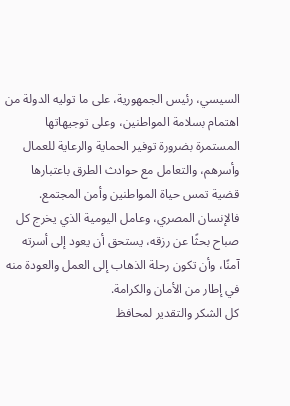السيسي، رئيس الجمهورية، على ما توليه الدولة من اهتمام بسلامة المواطنين، وعلى توجيهاتها المستمرة بضرورة توفير الحماية والرعاية للعمال وأسرهم، والتعامل مع حوادث الطرق باعتبارها قضية تمس حياة المواطنين وأمن المجتمع.
فالإنسان المصري، وعامل اليومية الذي يخرج كل صباح بحثًا عن رزقه، يستحق أن يعود إلى أسرته آمنًا، وأن تكون رحلة الذهاب إلى العمل والعودة منه في إطار من الأمان والكرامة.
كل الشكر والتقدير لمحافظ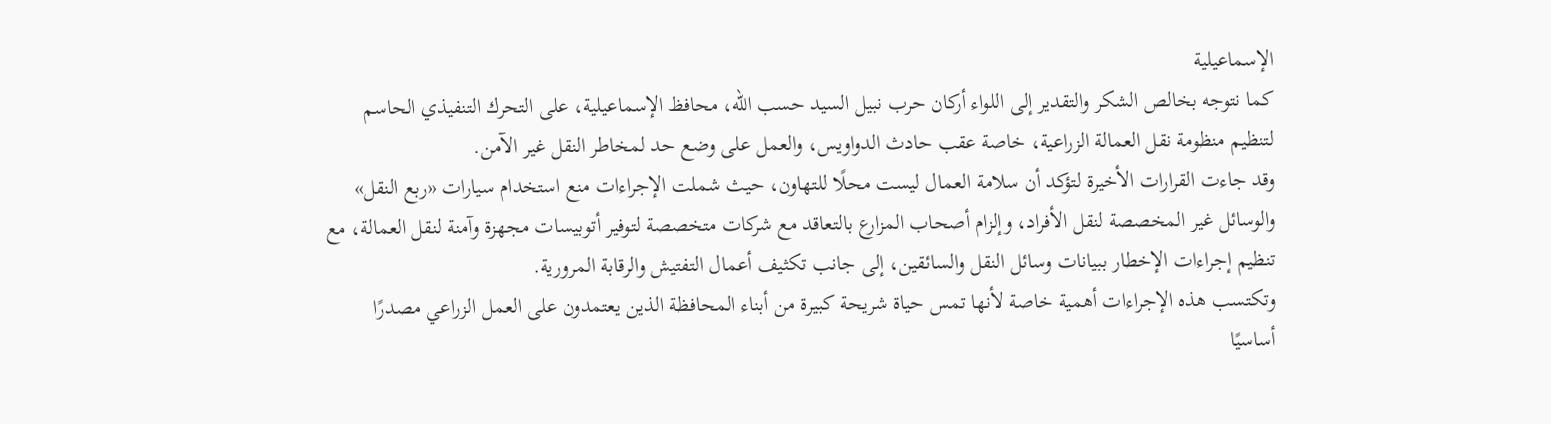الإسماعيلية
كما نتوجه بخالص الشكر والتقدير إلى اللواء أركان حرب نبيل السيد حسب الله، محافظ الإسماعيلية، على التحرك التنفيذي الحاسم لتنظيم منظومة نقل العمالة الزراعية، خاصة عقب حادث الدواويس، والعمل على وضع حد لمخاطر النقل غير الآمن.
وقد جاءت القرارات الأخيرة لتؤكد أن سلامة العمال ليست محلًا للتهاون، حيث شملت الإجراءات منع استخدام سيارات «ربع النقل» والوسائل غير المخصصة لنقل الأفراد، وإلزام أصحاب المزارع بالتعاقد مع شركات متخصصة لتوفير أتوبيسات مجهزة وآمنة لنقل العمالة، مع تنظيم إجراءات الإخطار ببيانات وسائل النقل والسائقين، إلى جانب تكثيف أعمال التفتيش والرقابة المرورية.
وتكتسب هذه الإجراءات أهمية خاصة لأنها تمس حياة شريحة كبيرة من أبناء المحافظة الذين يعتمدون على العمل الزراعي مصدرًا أساسيًا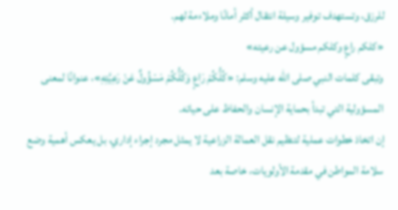للرزق، وتستهدف توفير وسيلة انتقال أكثر أمانًا وملاءمة لهم.
«كلكم راعٍ وكلكم مسؤول عن رعيته»
وتبقى كلمات النبي صلى الله عليه وسلم: «كُلُّكُمْ رَاعٍ وَكُلُّكُمْ مَسْؤُولٌ عَنْ رَعِيَّتِهِ»، عنوانًا لمعنى المسؤولية التي تبدأ بحماية الإنسان والحفاظ على حياته.
إن اتخاذ خطوات عملية لتنظيم نقل العمالة الزراعية لا يمثل مجرد إجراء إداري، بل يعكس أهمية وضع سلامة المواطن في مقدمة الأولويات، خاصة بعد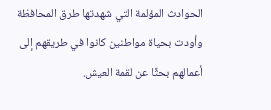الحوادث المؤلمة التي شهدتها طرق المحافظة وأودت بحياة مواطنين كانوا في طريقهم إلى أعمالهم بحثًا عن لقمة العيش.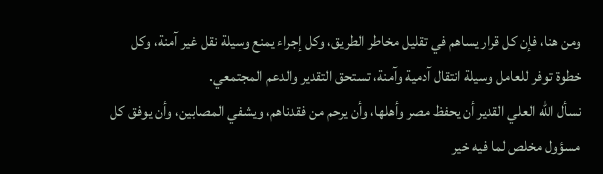ومن هنا، فإن كل قرار يساهم في تقليل مخاطر الطريق، وكل إجراء يمنع وسيلة نقل غير آمنة، وكل خطوة توفر للعامل وسيلة انتقال آدمية وآمنة، تستحق التقدير والدعم المجتمعي.
نسأل الله العلي القدير أن يحفظ مصر وأهلها، وأن يرحم من فقدناهم، ويشفي المصابين، وأن يوفق كل مسؤول مخلص لما فيه خير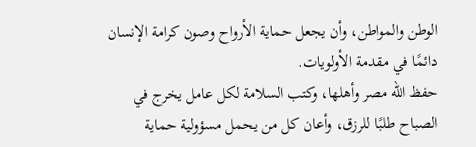الوطن والمواطن، وأن يجعل حماية الأرواح وصون كرامة الإنسان دائمًا في مقدمة الأولويات.
حفظ الله مصر وأهلها، وكتب السلامة لكل عامل يخرج في الصباح طلبًا للرزق، وأعان كل من يحمل مسؤولية حماية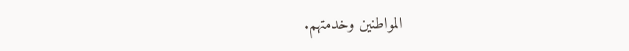المواطنين وخدمتهم.